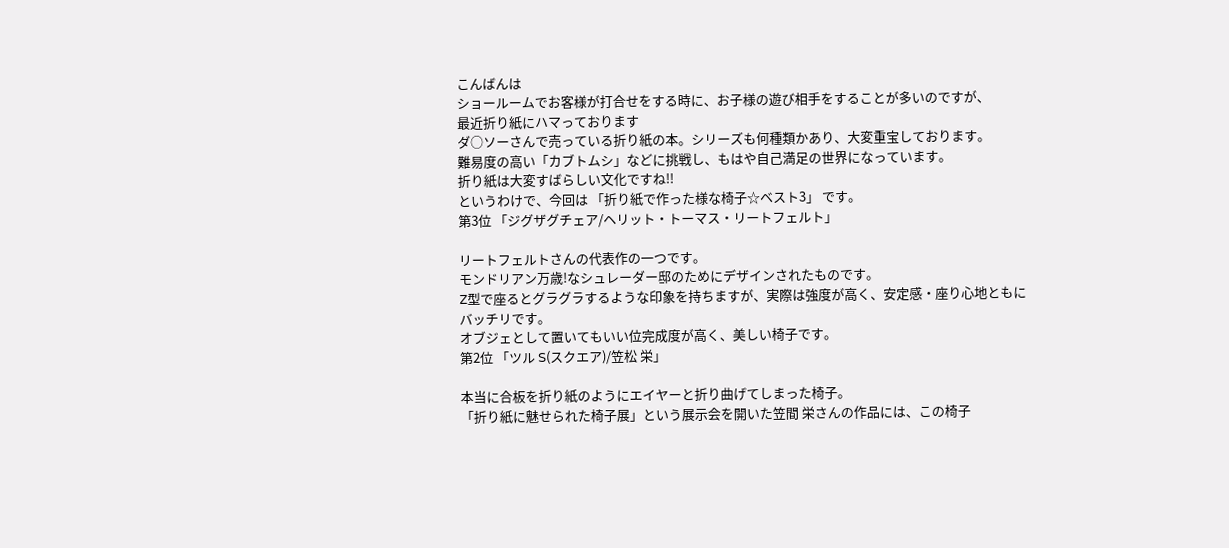こんばんは
ショールームでお客様が打合せをする時に、お子様の遊び相手をすることが多いのですが、
最近折り紙にハマっております
ダ○ソーさんで売っている折り紙の本。シリーズも何種類かあり、大変重宝しております。
難易度の高い「カブトムシ」などに挑戦し、もはや自己満足の世界になっています。
折り紙は大変すばらしい文化ですね!!
というわけで、今回は 「折り紙で作った様な椅子☆ベスト3」 です。
第3位 「ジグザグチェア/ヘリット・トーマス・リートフェルト」

リートフェルトさんの代表作の一つです。
モンドリアン万歳!なシュレーダー邸のためにデザインされたものです。
Z型で座るとグラグラするような印象を持ちますが、実際は強度が高く、安定感・座り心地ともにバッチリです。
オブジェとして置いてもいい位完成度が高く、美しい椅子です。
第2位 「ツル S(スクエア)/笠松 栄」

本当に合板を折り紙のようにエイヤーと折り曲げてしまった椅子。
「折り紙に魅せられた椅子展」という展示会を開いた笠間 栄さんの作品には、この椅子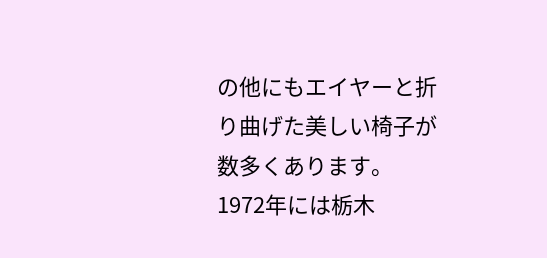の他にもエイヤーと折り曲げた美しい椅子が数多くあります。
1972年には栃木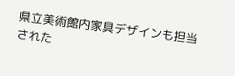県立美術館内家具デザインも担当された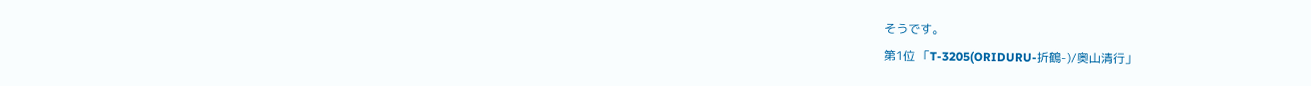そうです。
第1位 「T-3205(ORIDURU-折鶴-)/奥山清行」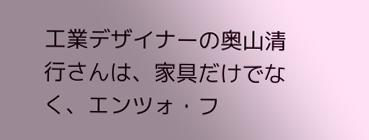工業デザイナーの奥山清行さんは、家具だけでなく、エンツォ・フ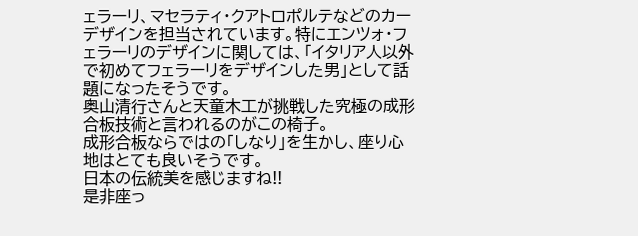ェラーリ、マセラティ・クアトロポルテなどのカーデザインを担当されています。特にエンツォ・フェラーリのデザインに関しては、「イタリア人以外で初めてフェラーリをデザインした男」として話題になったそうです。
奥山清行さんと天童木工が挑戦した究極の成形合板技術と言われるのがこの椅子。
成形合板ならではの「しなり」を生かし、座り心地はとても良いそうです。
日本の伝統美を感じますね!!
是非座っ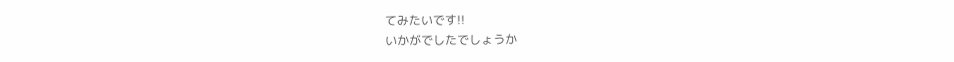てみたいです!!
いかがでしたでしょうか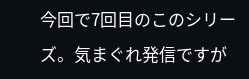今回で7回目のこのシリーズ。気まぐれ発信ですが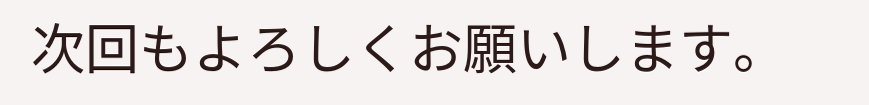次回もよろしくお願いします。